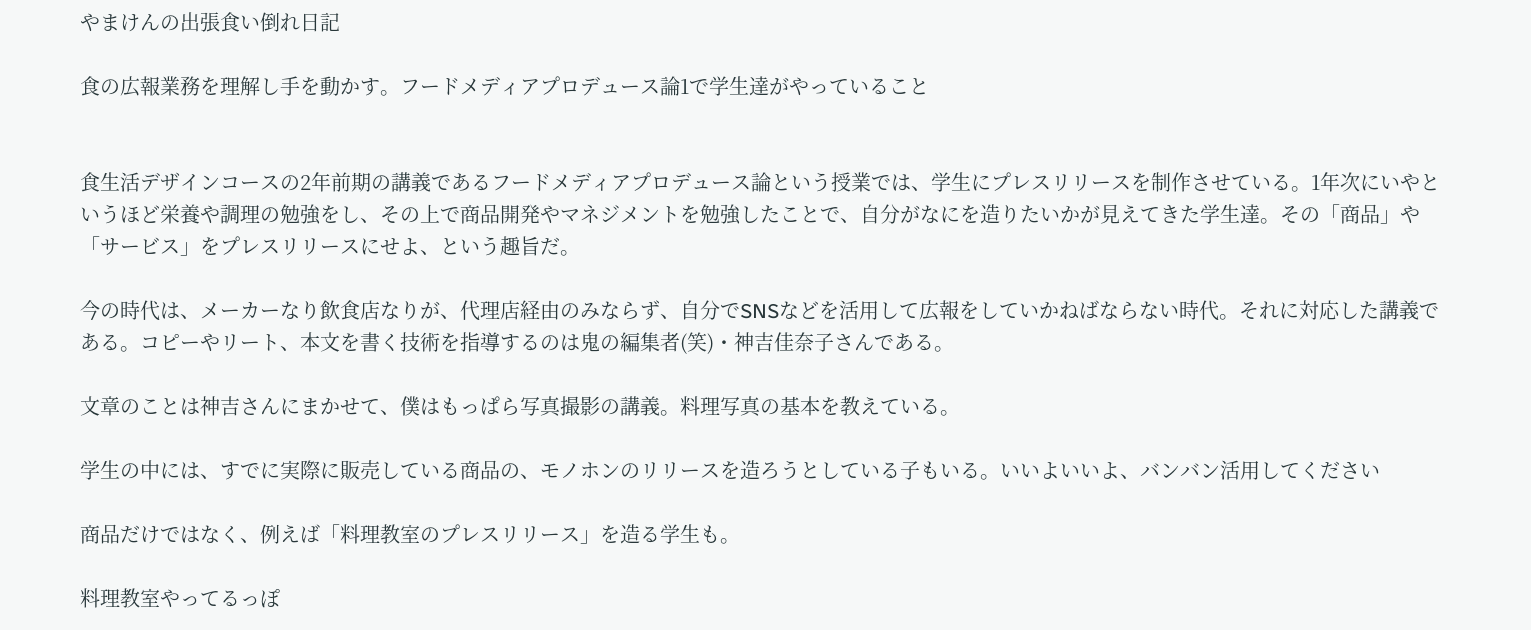やまけんの出張食い倒れ日記

食の広報業務を理解し手を動かす。フードメディアプロデュース論1で学生達がやっていること


食生活デザインコースの2年前期の講義であるフードメディアプロデュース論という授業では、学生にプレスリリースを制作させている。1年次にいやというほど栄養や調理の勉強をし、その上で商品開発やマネジメントを勉強したことで、自分がなにを造りたいかが見えてきた学生達。その「商品」や「サービス」をプレスリリースにせよ、という趣旨だ。

今の時代は、メーカーなり飲食店なりが、代理店経由のみならず、自分でSNSなどを活用して広報をしていかねばならない時代。それに対応した講義である。コピーやリート、本文を書く技術を指導するのは鬼の編集者(笑)・神吉佳奈子さんである。

文章のことは神吉さんにまかせて、僕はもっぱら写真撮影の講義。料理写真の基本を教えている。

学生の中には、すでに実際に販売している商品の、モノホンのリリースを造ろうとしている子もいる。いいよいいよ、バンバン活用してください

商品だけではなく、例えば「料理教室のプレスリリース」を造る学生も。

料理教室やってるっぽ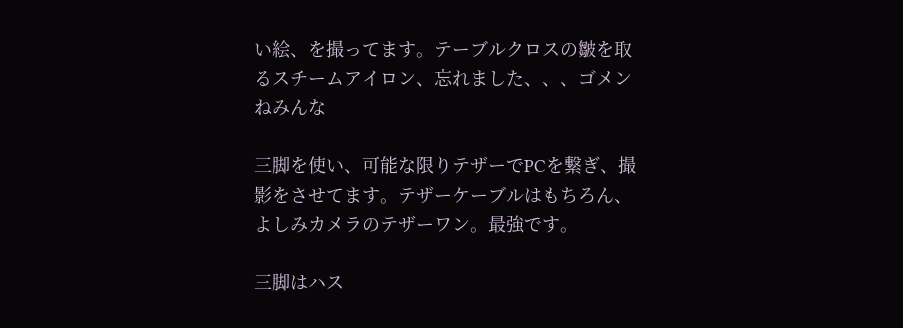い絵、を撮ってます。テーブルクロスの皺を取るスチームアイロン、忘れました、、、ゴメンねみんな

三脚を使い、可能な限りテザーでPCを繋ぎ、撮影をさせてます。テザーケーブルはもちろん、よしみカメラのテザーワン。最強です。

三脚はハス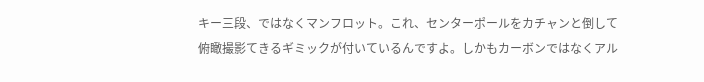キー三段、ではなくマンフロット。これ、センターポールをカチャンと倒して俯瞰撮影てきるギミックが付いているんですよ。しかもカーボンではなくアル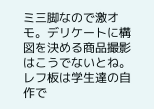ミ三脚なので激オモ。デリケートに構図を決める商品撮影はこうでないとね。レフ板は学生達の自作で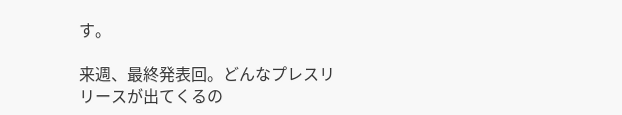す。

来週、最終発表回。どんなプレスリリースが出てくるの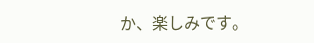か、楽しみです。